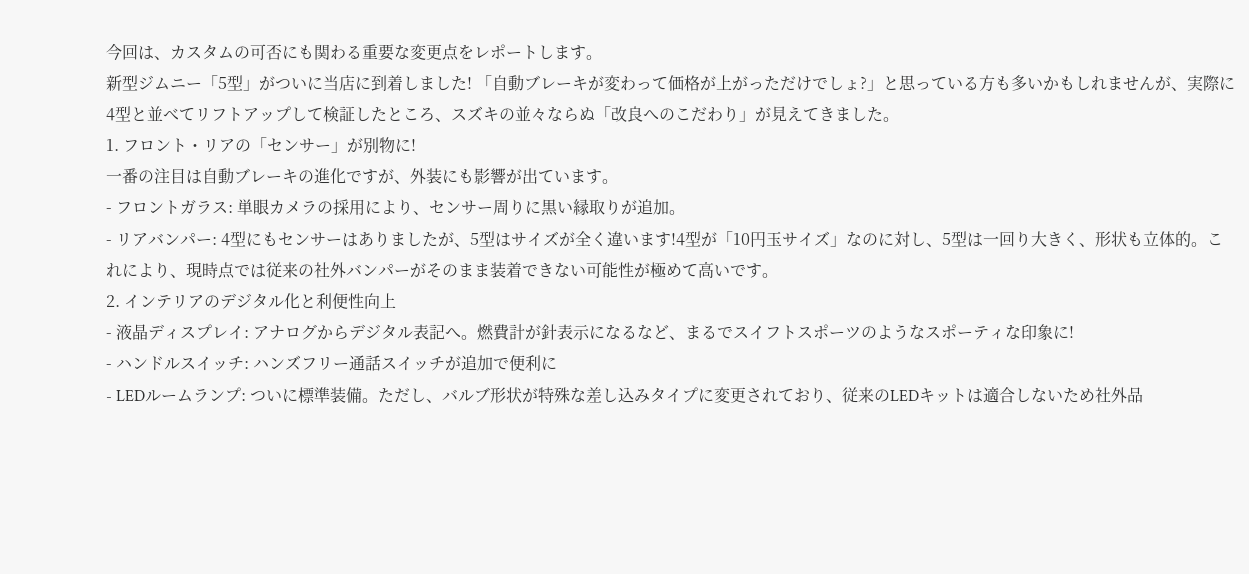今回は、カスタムの可否にも関わる重要な変更点をレポートします。
新型ジムニー「5型」がついに当店に到着しました! 「自動ブレーキが変わって価格が上がっただけでしょ?」と思っている方も多いかもしれませんが、実際に4型と並べてリフトアップして検証したところ、スズキの並々ならぬ「改良へのこだわり」が見えてきました。
1. フロント・リアの「センサー」が別物に!
一番の注目は自動ブレーキの進化ですが、外装にも影響が出ています。
- フロントガラス: 単眼カメラの採用により、センサー周りに黒い縁取りが追加。
- リアバンパー: 4型にもセンサーはありましたが、5型はサイズが全く違います!4型が「10円玉サイズ」なのに対し、5型は一回り大きく、形状も立体的。これにより、現時点では従来の社外バンパーがそのまま装着できない可能性が極めて高いです。
2. インテリアのデジタル化と利便性向上
- 液晶ディスプレイ: アナログからデジタル表記へ。燃費計が針表示になるなど、まるでスイフトスポーツのようなスポーティな印象に!
- ハンドルスイッチ: ハンズフリー通話スイッチが追加で便利に
- LEDルームランプ: ついに標準装備。ただし、バルブ形状が特殊な差し込みタイプに変更されており、従来のLEDキットは適合しないため社外品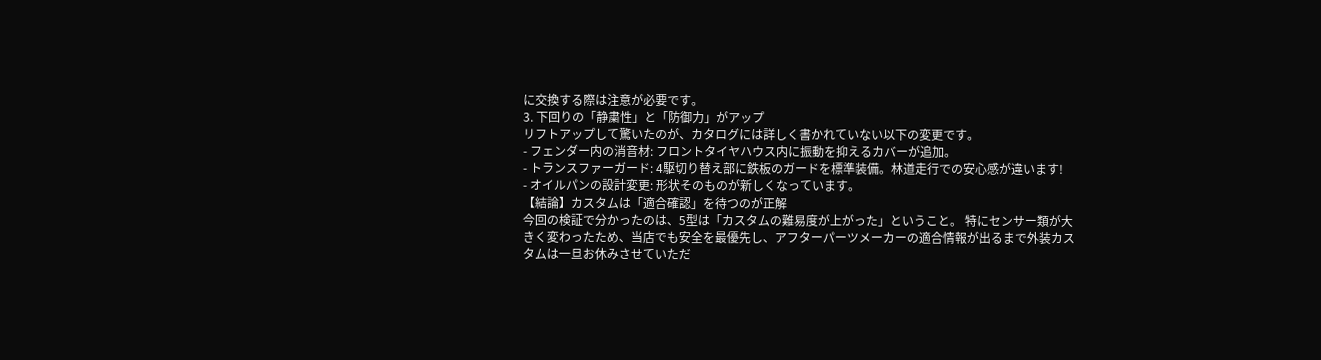に交換する際は注意が必要です。
3. 下回りの「静粛性」と「防御力」がアップ
リフトアップして驚いたのが、カタログには詳しく書かれていない以下の変更です。
- フェンダー内の消音材: フロントタイヤハウス内に振動を抑えるカバーが追加。
- トランスファーガード: 4駆切り替え部に鉄板のガードを標準装備。林道走行での安心感が違います!
- オイルパンの設計変更: 形状そのものが新しくなっています。
【結論】カスタムは「適合確認」を待つのが正解
今回の検証で分かったのは、5型は「カスタムの難易度が上がった」ということ。 特にセンサー類が大きく変わったため、当店でも安全を最優先し、アフターパーツメーカーの適合情報が出るまで外装カスタムは一旦お休みさせていただ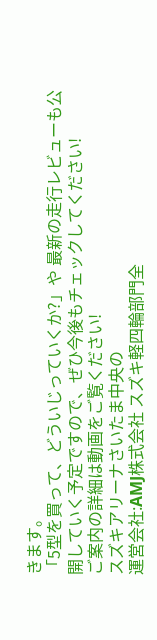きます。
「5型を買って、どういじっていくか?」や 最新の走行レビューも公開していく予定ですので、ぜひ今後もチェックしてください!
ご案内の詳細は動画をご覧ください!
スズキアリーナさいたま中央の
運営会社:AMJ株式会社 スズキ軽四輪部門全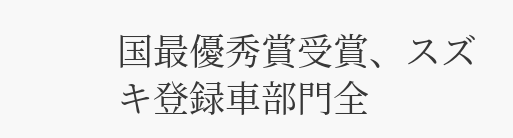国最優秀賞受賞、スズキ登録車部門全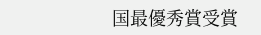国最優秀賞受賞